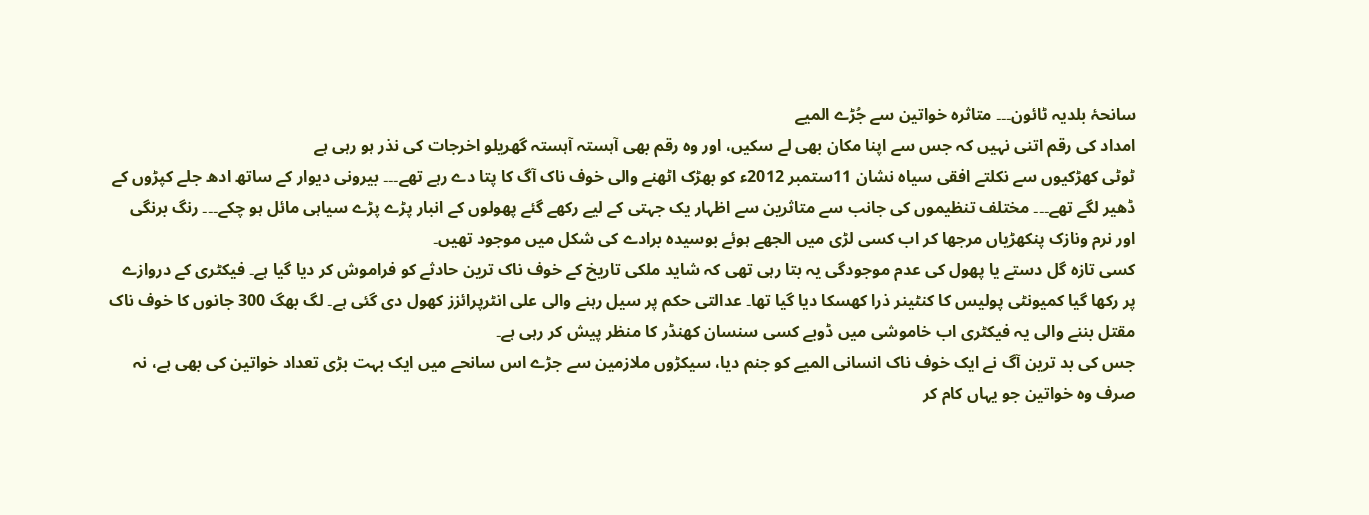سانحۂ بلدیہ ٹائون۔۔۔ متاثرہ خواتین سے جُڑے المیے
امداد کی رقم اتنی نہیں کہ جس سے اپنا مکان بھی لے سکیں، اور وہ رقم بھی آہستہ آہستہ گھریلو اخرجات کی نذر ہو رہی ہے
ٹوٹی کھڑکیوں سے نکلتے افقی سیاہ نشان 11ستمبر 2012ء کو بھڑک اٹھنے والی خوف ناک آگ کا پتا دے رہے تھے۔۔۔ بیرونی دیوار کے ساتھ ادھ جلے کپڑوں کے ڈھیر لگے تھے۔۔۔ مختلف تنظیموں کی جانب سے متاثرین سے اظہار یک جہتی کے لیے رکھے گئے پھولوں کے انبار پڑے پڑے سیاہی مائل ہو چکے۔۔۔ رنگ برنگی اور نرم ونازک پنکھڑیاں مرجھا کر اب کسی لڑی میں الجھے ہوئے بوسیدہ برادے کی شکل میں موجود تھیں۔
کسی تازہ گل دستے یا پھول کی عدم موجودگی یہ بتا رہی تھی کہ شاید ملکی تاریخ کے خوف ناک ترین حادثے کو فراموش کر دیا گیا ہے۔ فیکٹری کے دروازے پر رکھا گیا کمیونٹی پولیس کا کنٹینر ذرا کھسکا دیا گیا تھا۔ عدالتی حکم پر سیل رہنے والی علی انٹرپرائزز کھول دی گئی ہے۔ لگ بھگ 300 جانوں کا خوف ناک مقتل بننے والی یہ فیکٹری اب خاموشی میں ڈوبے کسی سنسان کھنڈر کا منظر پیش کر رہی ہے۔
جس کی بد ترین آگ نے ایک خوف ناک انسانی المیے کو جنم دیا، سیکڑوں ملازمین سے جڑے اس سانحے میں ایک بہت بڑی تعداد خواتین کی بھی ہے، نہ صرف وہ خواتین جو یہاں کام کر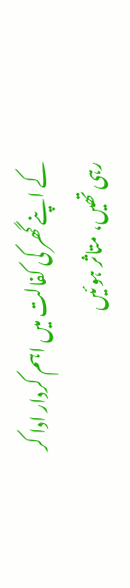کے اپنے گھر کی کفالت میں اہم کردار ادا کر رہی تھیں، متاثر ہوئیں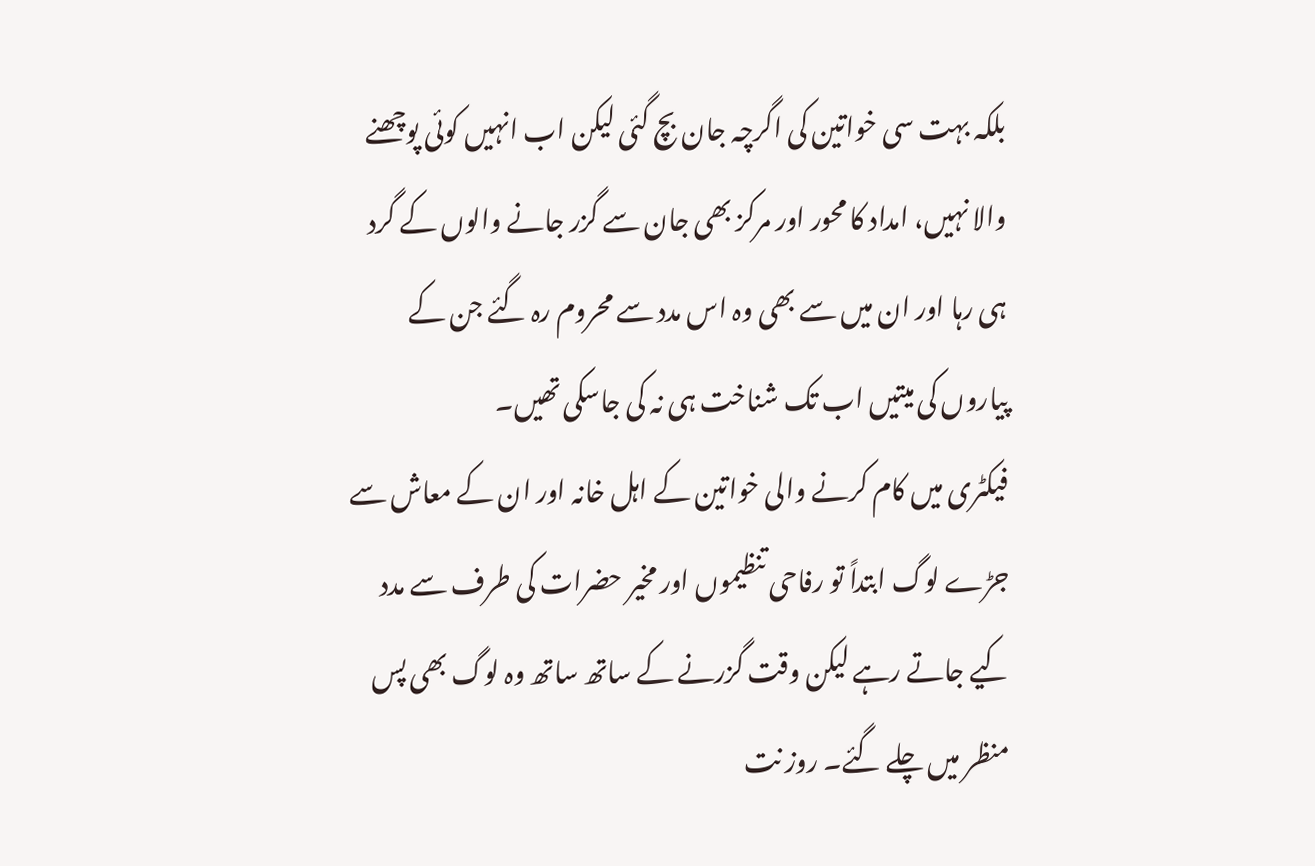بلکہ بہت سی خواتین کی اگرچہ جان بچ گئی لیکن اب انہیں کوئی پوچھنے والا نہیں، امداد کا محور اور مرکز بھی جان سے گزر جانے والوں کے گرد ہی رہا اور ان میں سے بھی وہ اس مدد سے محروم رہ گئے جن کے پیاروں کی میتیں اب تک شناخت ہی نہ کی جاسکی تھیں۔
فیکٹری میں کام کرنے والی خواتین کے اہل خانہ اور ان کے معاش سے جڑے لوگ ابتداً تو رفاحی تنظیموں اور مخیر حضرات کی طرف سے مدد کیے جاتے رہے لیکن وقت گزرنے کے ساتھ ساتھ وہ لوگ بھی پس منظر میں چلے گئے۔ روز نت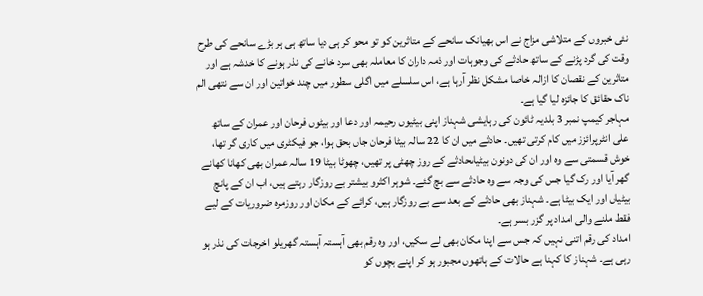نئی خبروں کے متلاشی مزاج نے اس بھیانک سانحے کے متاثرین کو تو محو کر ہی دیا ساتھ ہی ہر بڑے سانحے کی طرح وقت کی گرد پڑنے کے ساتھ حادثے کی وجوہات اور ذمہ داران کا معاملہ بھی سرد خانے کی نذر ہونے کا خدشہ ہے اور متاثرین کے نقصان کا ازالہ خاصا مشکل نظر آرہا ہے، اس سلسلے میں اگلی سطور میں چند خواتین اور ان سے نتھی الم ناک حقائق کا جائزہ لیا گیا ہے۔
مہاجر کیمپ نمبر 3 بلدیہ ٹائون کی رہایشی شہناز اپنی بیٹیوں رحیمہ اور دعا اور بیٹوں فرحان اور عمران کے ساتھ علی انٹرپرائزز میں کام کرتی تھیں۔ حادثے میں ان کا 22 سالہ بیٹا فرحان جاں بحق ہوا، جو فیکٹری میں کاری گر تھا، خوش قسمتی سے وہ اور ان کی دونون بیٹیاںحادثے کے روز چھٹی پر تھیں، چھوٹا بیٹا 19 سالہ عمران بھی کھانا کھانے گھر آیا اور رک گیا جس کی وجہ سے وہ حادثے سے بچ گئے۔ شوہر اکثرو بیشتر بے روزگار رہتے ہیں، اب ان کے پانچ بیٹیاں اور ایک بیٹا ہے۔ شہناز بھی حادثے کے بعد سے بے روزگار ہیں، کرائے کے مکان اور روزمرہ ضروریات کے لیے فقط ملنے والی امداد پر گزر بسر ہے۔
امداد کی رقم اتنی نہیں کہ جس سے اپنا مکان بھی لے سکیں، اور وہ رقم بھی آہستہ آہستہ گھریلو اخرجات کی نذر ہو رہی ہے۔ شہناز کا کہنا ہے حالات کے ہاتھوں مجبور ہو کر اپنے بچوں کو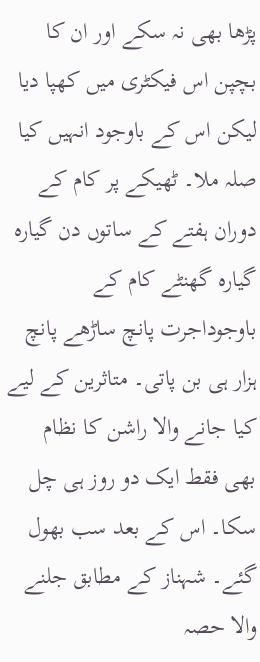پڑھا بھی نہ سکے اور ان کا بچپن اس فیکٹری میں کھپا دیا لیکن اس کے باوجود انہیں کیا صلہ ملا۔ ٹھیکے پر کام کے دوران ہفتے کے ساتوں دن گیارہ گیارہ گھنٹے کام کے باوجوداجرت پانچ ساڑھے پانچ ہزار ہی بن پاتی۔ متاثرین کے لیے کیا جانے والا راشن کا نظام بھی فقط ایک دو روز ہی چل سکا۔ اس کے بعد سب بھول گئے۔ شہناز کے مطابق جلنے والا حصہ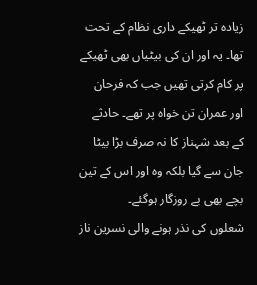زیادہ تر ٹھیکے داری نظام کے تحت تھا۔ یہ اور ان کی بیٹیاں بھی ٹھیکے پر کام کرتی تھیں جب کہ فرحان اور عمران تن خواہ پر تھے۔ حادثے کے بعد شہناز کا نہ صرف بڑا بیٹا جان سے گیا بلکہ وہ اور اس کے تین بچے بھی بے روزگار ہوگئے۔
شعلوں کی نذر ہونے والی نسرین ناز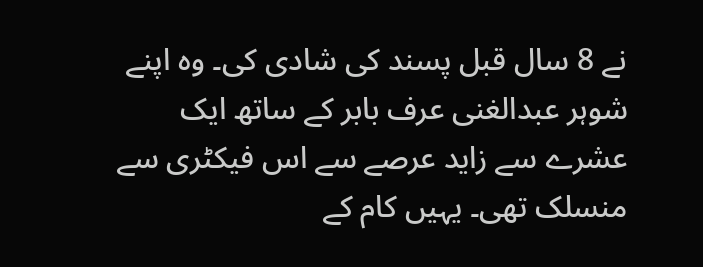نے 8 سال قبل پسند کی شادی کی۔ وہ اپنے شوہر عبدالغنی عرف بابر کے ساتھ ایک عشرے سے زاید عرصے سے اس فیکٹری سے منسلک تھی۔ یہیں کام کے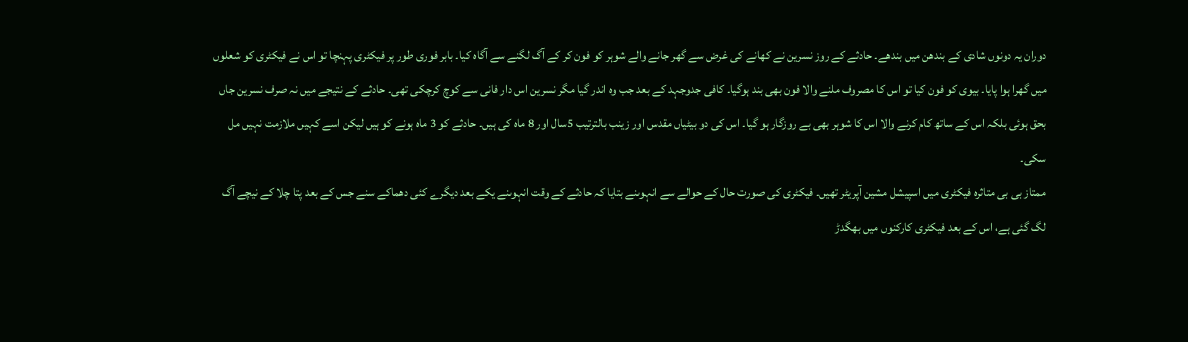دوران یہ دونوں شادی کے بندھن میں بندھے۔ حادثے کے روز نسرین نے کھانے کی غرض سے گھر جانے والے شوہر کو فون کر کے آگ لگنے سے آگاہ کیا۔ بابر فوری طور پر فیکٹری پہنچا تو اس نے فیکٹری کو شعلوں میں گھرا ہوا پایا۔ بیوی کو فون کیا تو اس کا مصروف ملنے والا فون بھی بند ہوگیا۔ کافی جدوجہد کے بعد جب وہ اندر گیا مگر نسرین اس دار فانی سے کوچ کرچکی تھی۔ حادثے کے نتیجے میں نہ صرف نسرین جاں بحق ہوئی بلکہ اس کے ساتھ کام کرنے والا اس کا شوہر بھی بے روزگار ہو گیا۔ اس کی دو بیٹیاں مقدس اور زینب بالترتیب 5سال اور 8 ماہ کی ہیں۔ حادثے کو 3 ماہ ہونے کو ہیں لیکن اسے کہیں ملازمت نہیں مل سکی۔
ممتاز بی بی متاثرہ فیکٹری میں اسپیشل مشین آپریٹر تھیں۔ فیکٹری کی صورت حال کے حوالے سے انہوںنے بتایا کہ حادثے کے وقت انہوںنے یکے بعد دیگرے کئی دھماکے سنے جس کے بعد پتا چلا کے نیچے آگ لگ گئی ہے، اس کے بعد فیکٹری کارکنوں میں بھگدڑ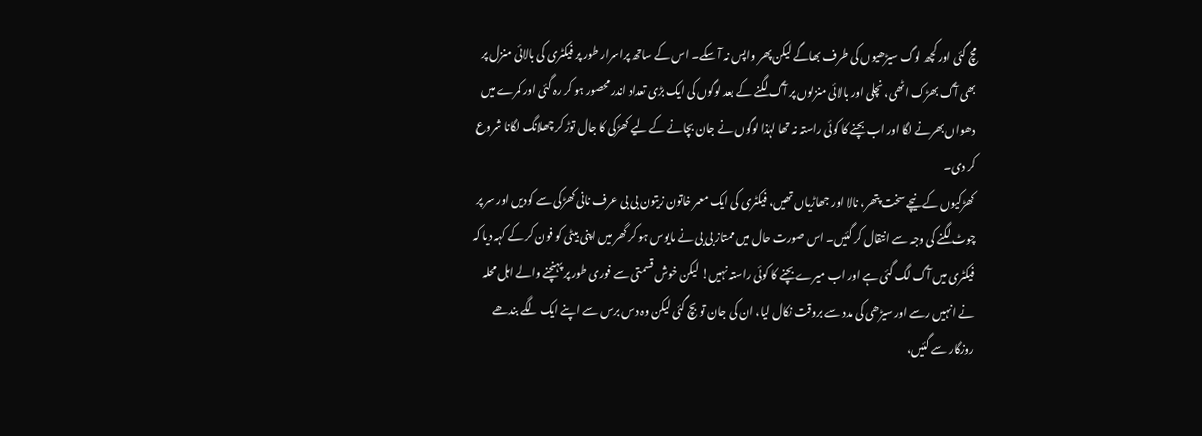مچ گئی اور کچھ لوگ سیڑھیوں کی طرف بھاگے لیکن پھر واپس نہ آ سکے۔ اس کے ساتھ پراسرار طور پر فیکٹری کی بالائی منزل پر بھی آگ بھڑک اٹھی، نچلی اور بالائی منزلوں پر آگ لگنے کے بعد لوگوں کی ایک بڑی تعداد اندر محصور ہو کر رہ گئی اور کمرے میں دھواں بھرنے لگا اور اب بچنے کا کوئی راستہ نہ تھا لہٰذا لوگوں نے جان بچانے کے لیے کھڑکی کا جال توڑ کر چھلانگ لگانا شروع کر دی۔
کھڑکیوں کے نیچے سخت پتھر، نالا اور جھاڑیاں تھیں، فیکٹری کی ایک معمر خاتون زیتون بی بی عرف نانی کھڑکی سے کودیں اور سر پر چوٹ لگنے کی وجہ سے انتقال کر گئیں۔ اس صورت حال میں ممتاز بی بی نے مایوس ہو کر گھر میں اپنی بیٹی کو فون کر کے کہہ دیا کہ فیکٹری میں آگ لگ گئی ہے اور اب میرے بچنے کا کوئی راستہ نہیں! لیکن خوش قسمتی سے فوری طور پر پہنچنے والے اہل محلہ نے انہیں رسے اور سیڑھی کی مدد سے بروقت نکال لیا، ان کی جان تو بچ گئی لیکن وہ دس برس سے اپنے ایک لگے بندھے روزگار سے گئیں،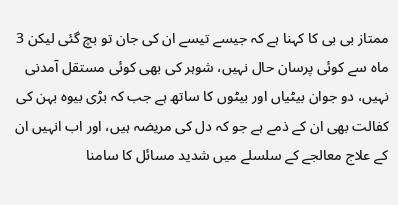ممتاز بی بی کا کہنا ہے کہ جیسے تیسے ان کی جان تو بچ گئی لیکن 3 ماہ سے کوئی پرسان حال نہیں، شوہر کی بھی کوئی مستقل آمدنی نہیں، دو جوان بیٹیاں اور بیٹوں کا ساتھ ہے جب کہ بڑی بیوہ بہن کی کفالت بھی ان کے ذمے ہے جو کہ دل کی مریضہ ہیں، اور اب انہیں ان کے علاج معالجے کے سلسلے میں شدید مسائل کا سامنا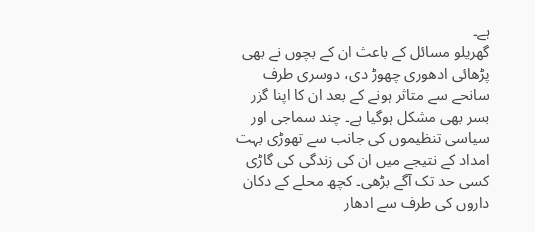ہے۔
گھریلو مسائل کے باعث ان کے بچوں نے بھی پڑھائی ادھوری چھوڑ دی، دوسری طرف سانحے سے متاثر ہونے کے بعد ان کا اپنا گزر بسر بھی مشکل ہوگیا ہے۔ چند سماجی اور سیاسی تنظیموں کی جانب سے تھوڑی بہت امداد کے نتیجے میں ان کی زندگی کی گاڑی کسی حد تک آگے بڑھی۔ کچھ محلے کے دکان داروں کی طرف سے ادھار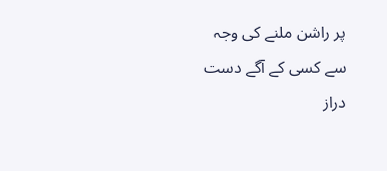پر راشن ملنے کی وجہ سے کسی کے آگے دست دراز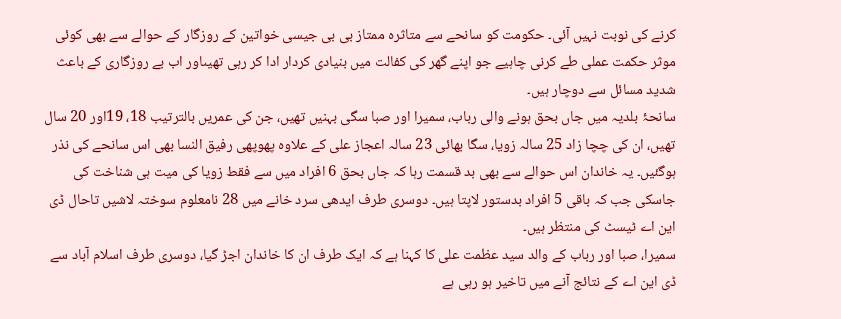کرنے کی نوبت نہیں آئی۔ حکومت کو سانحے سے متاثرہ ممتاز بی بی جیسی خواتین کے روزگار کے حوالے سے بھی کوئی موثر حکمت عملی طے کرنی چاہیے جو اپنے گھر کی کفالت میں بنیادی کردار ادا کر رہی تھیںاور اب بے روزگاری کے باعث شدید مسائل سے دوچار ہیں۔
سانحۂ بلدیہ میں جاں بحق ہونے والی رباب، سمیرا اور صبا سگی بہنیں تھیں، جن کی عمریں بالترتیب 18، 19اور 20 سال تھیں، ان کی چچا زاد 25 سالہ زویا، سگا بھائی 23 سالہ اعجاز علی کے علاوہ پھوپھی رفیق النسا بھی اس سانحے کی نذر ہوگئیں۔ یہ خاندان اس حوالے سے بھی بد قسمت رہا کہ جاں بحق 6 افراد میں سے فقط زویا کی میت ہی شناخت کی جاسکی جب کہ باقی 5 افراد بدستور لاپتا ہیں۔ دوسری طرف ایدھی سرد خانے میں 28 نامعلوم سوختہ لاشیں تاحال ڈی این اے ٹیسٹ کی منتظر ہیں۔
سمیرا، صبا اور رباب کے والد سید عظمت علی کا کہنا ہے کہ ایک طرف ان کا خاندان اجڑ گیا، دوسری طرف اسلام آباد سے ڈی این اے کے نتائج آنے میں تاخیر ہو رہی ہے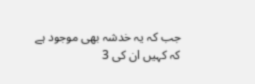جب کہ یہ خدشہ بھی موجود ہے کہ کہیں ان کی 3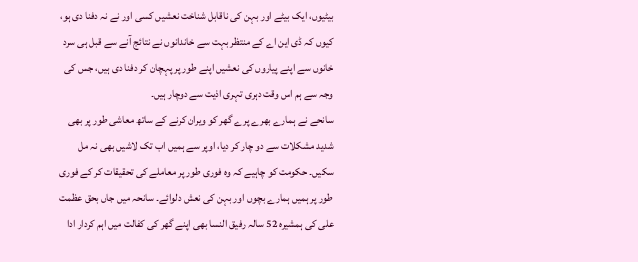بیٹیوں، ایک بیٹے اور بہن کی ناقابل شناخت نعشیں کسی اور نے نہ دفنا دی ہو، کیوں کہ ڈی این اے کے منتظر بہت سے خاندانوں نے نتائج آنے سے قبل ہی سرد خانوں سے اپنے پیاروں کی نعشیں اپنے طور پر پہچان کر دفنا دی ہیں، جس کی وجہ سے ہم اس وقت دہری تہری اذیت سے دوچار ہیں۔
سانحے نے ہمارے بھرے پرے گھر کو ویران کرنے کے ساتھ معاشی طور پر بھی شدید مشکلات سے دو چار کر دیا، اوپر سے ہمیں اب تک لاشیں بھی نہ مل سکیں۔ حکومت کو چاہیے کہ وہ فوری طور پر معاملے کی تحقیقات کر کے فوری طور پر ہمیں ہمارے بچوں اور بہن کی نعش دلوائے۔ سانحہ میں جاں بحق عظمت علی کی ہمشیرہ 52 سالہ رفیق النسا بھی اپنے گھر کی کفالت میں اہم کردار ادا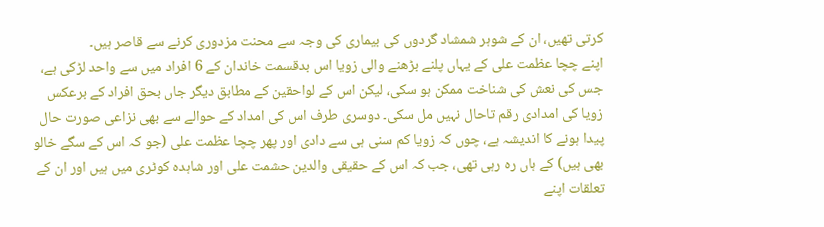کرتی تھیں، ان کے شوہر شمشاد گردوں کی بیماری کی وجہ سے محنت مزدوری کرنے سے قاصر ہیں۔
اپنے چچا عظمت علی کے یہاں پلنے بڑھنے والی زویا اس بدقسمت خاندان کے 6 افراد میں سے واحد لڑکی ہے، جس کی نعش کی شناخت ممکن ہو سکی، لیکن اس کے لواحقین کے مطابق دیگر جاں بحق افراد کے برعکس زویا کی امدادی رقم تاحال نہیں مل سکی۔ دوسری طرف اس کی امداد کے حوالے سے بھی نزاعی صورت حال پیدا ہونے کا اندیشہ ہے، چوں کہ زویا کم سنی ہی سے دادی اور پھر چچا عظمت علی (جو کہ اس کے سگے خالو بھی ہیں) کے ہاں رہ رہی تھی، جب کہ اس کے حقیقی والدین حشمت علی اور شاہدہ کوٹری میں ہیں اور ان کے تعلقات اپنے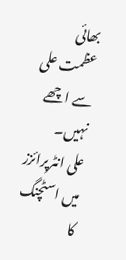بھائی عظمت علی سے اچھے نہیں۔
علی انٹرپرائزز میں اسٹچنگ کا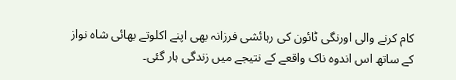کام کرنے والی اورنگی ٹائون کی رہائشی فرزانہ بھی اپنے اکلوتے بھائی شاہ نواز کے ساتھ اس اندوہ ناک واقعے کے نتیجے میں زندگی ہار گئی۔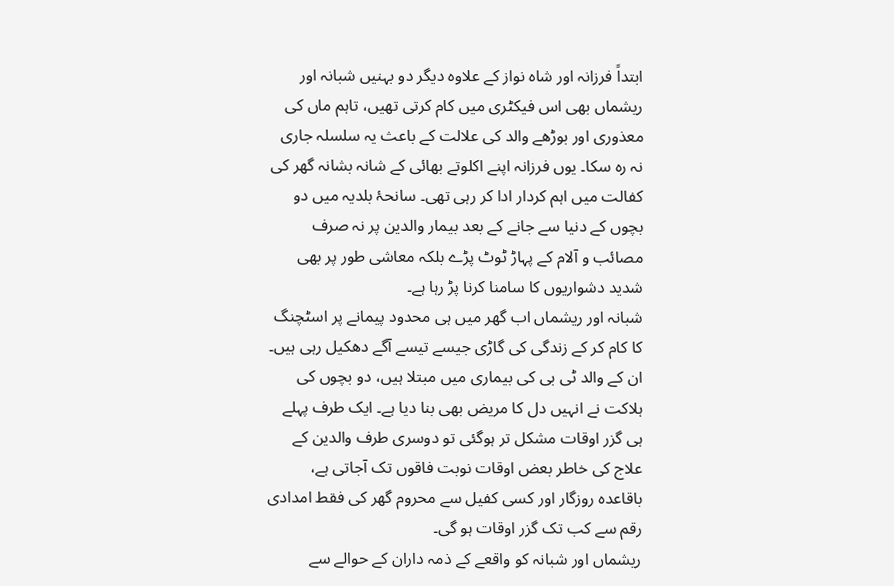ابتداً فرزانہ اور شاہ نواز کے علاوہ دیگر دو بہنیں شبانہ اور ریشماں بھی اس فیکٹری میں کام کرتی تھیں، تاہم ماں کی معذوری اور بوڑھے والد کی علالت کے باعث یہ سلسلہ جاری نہ رہ سکا۔ یوں فرزانہ اپنے اکلوتے بھائی کے شانہ بشانہ گھر کی کفالت میں اہم کردار ادا کر رہی تھی۔ سانحۂ بلدیہ میں دو بچوں کے دنیا سے جانے کے بعد بیمار والدین پر نہ صرف مصائب و آلام کے پہاڑ ٹوٹ پڑے بلکہ معاشی طور پر بھی شدید دشواریوں کا سامنا کرنا پڑ رہا ہے۔
شبانہ اور ریشماں اب گھر میں ہی محدود پیمانے پر اسٹچنگ کا کام کر کے زندگی کی گاڑی جیسے تیسے آگے دھکیل رہی ہیں۔ ان کے والد ٹی بی کی بیماری میں مبتلا ہیں، دو بچوں کی ہلاکت نے انہیں دل کا مریض بھی بنا دیا ہے۔ ایک طرف پہلے ہی گزر اوقات مشکل تر ہوگئی تو دوسری طرف والدین کے علاج کی خاطر بعض اوقات نوبت فاقوں تک آجاتی ہے، باقاعدہ روزگار اور کسی کفیل سے محروم گھر کی فقط امدادی رقم سے کب تک گزر اوقات ہو گی۔
ریشماں اور شبانہ کو واقعے کے ذمہ داران کے حوالے سے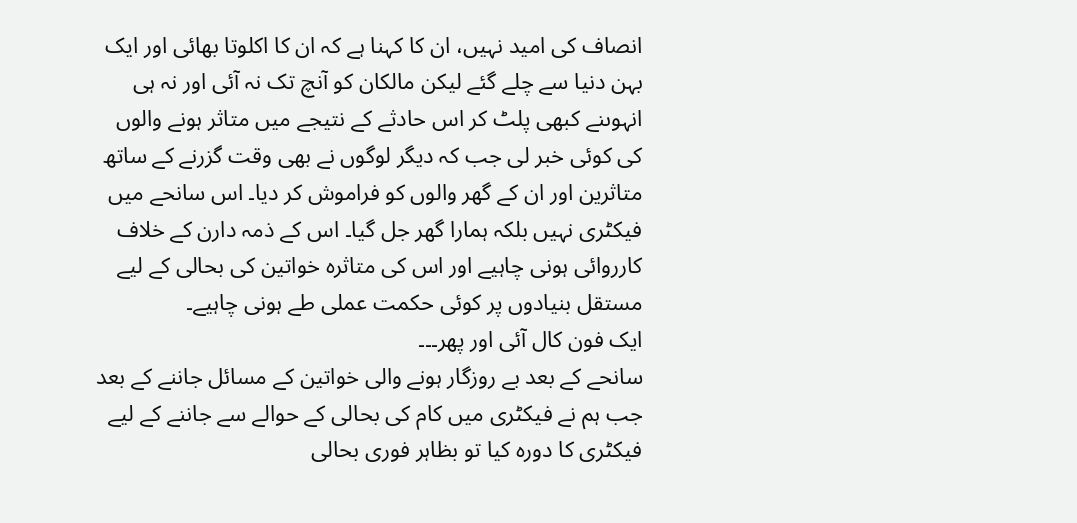انصاف کی امید نہیں، ان کا کہنا ہے کہ ان کا اکلوتا بھائی اور ایک بہن دنیا سے چلے گئے لیکن مالکان کو آنچ تک نہ آئی اور نہ ہی انہوںنے کبھی پلٹ کر اس حادثے کے نتیجے میں متاثر ہونے والوں کی کوئی خبر لی جب کہ دیگر لوگوں نے بھی وقت گزرنے کے ساتھ متاثرین اور ان کے گھر والوں کو فراموش کر دیا۔ اس سانحے میں فیکٹری نہیں بلکہ ہمارا گھر جل گیا۔ اس کے ذمہ دارن کے خلاف کارروائی ہونی چاہیے اور اس کی متاثرہ خواتین کی بحالی کے لیے مستقل بنیادوں پر کوئی حکمت عملی طے ہونی چاہیے۔
ایک فون کال آئی اور پھر۔۔۔
سانحے کے بعد بے روزگار ہونے والی خواتین کے مسائل جاننے کے بعد جب ہم نے فیکٹری میں کام کی بحالی کے حوالے سے جاننے کے لیے فیکٹری کا دورہ کیا تو بظاہر فوری بحالی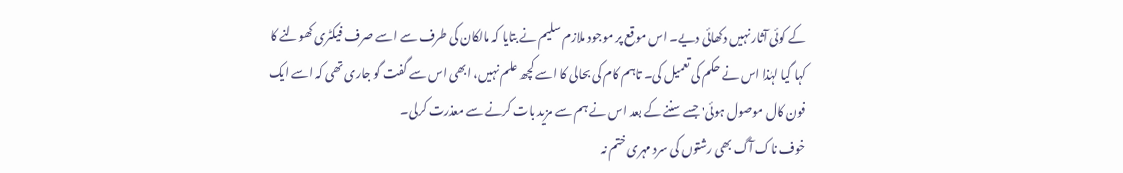کے کوئی آثار نہیں دکھائی دیے۔ اس موقع پر موجود ملازم سلیم نے بتایا کہ مالکان کی طرف سے اسے صرف فیکٹری کھولنے کا کہا گیا لہٰذا اس نے حکم کی تعمیل کی۔ تاہم کام کی بحالی کا اسے کچھ علم نہیں، ابھی اس سے گفت گو جاری تھی کہ اسے ایک فون کال موصول ہوئی' جسے سننے کے بعد اس نے ہم سے مزید بات کرنے سے معذرت کرلی۔
خوف ناک آگ بھی رشتوں کی سرد مہری ختم نہ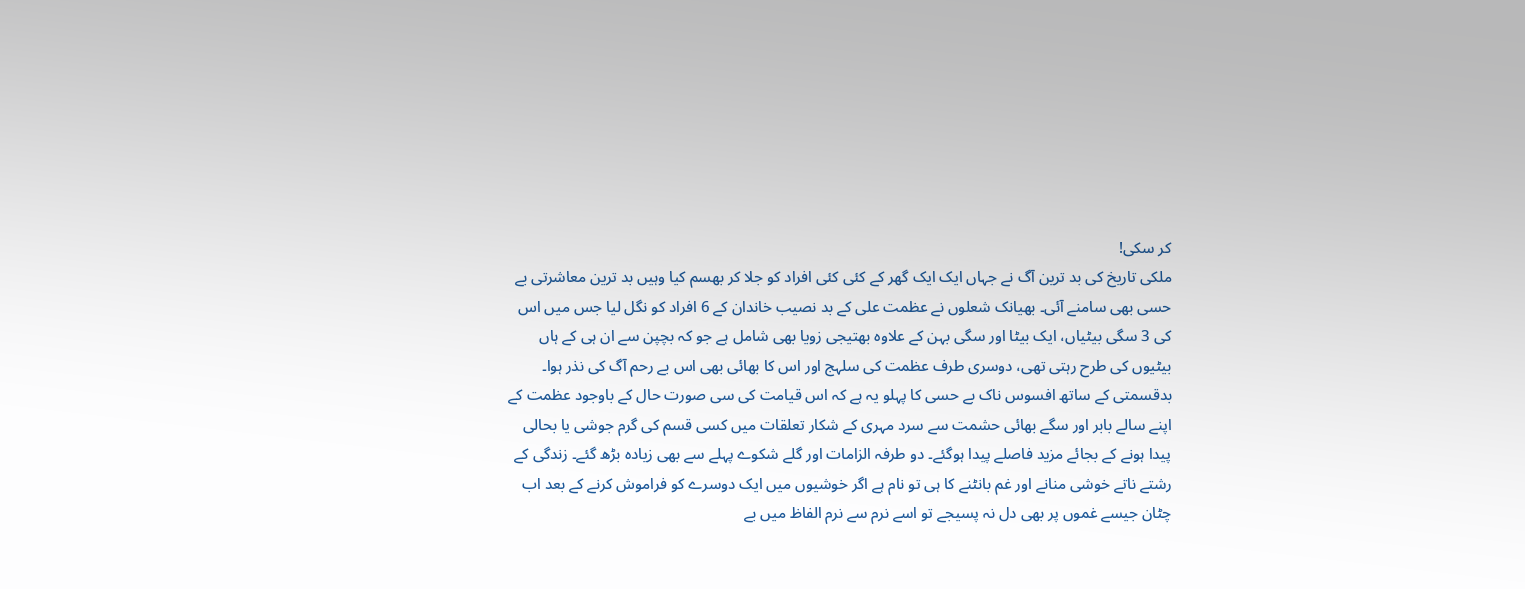کر سکی!
ملکی تاریخ کی بد ترین آگ نے جہاں ایک ایک گھر کے کئی کئی افراد کو جلا کر بھسم کیا وہیں بد ترین معاشرتی بے حسی بھی سامنے آئی۔ بھیانک شعلوں نے عظمت علی کے بد نصیب خاندان کے 6 افراد کو نگل لیا جس میں اس کی 3 سگی بیٹیاں، ایک بیٹا اور سگی بہن کے علاوہ بھتیجی زویا بھی شامل ہے جو کہ بچپن سے ان ہی کے ہاں بیٹیوں کی طرح رہتی تھی، دوسری طرف عظمت کی سلہج اور اس کا بھائی بھی اس بے رحم آگ کی نذر ہوا۔
بدقسمتی کے ساتھ افسوس ناک بے حسی کا پہلو یہ ہے کہ اس قیامت کی سی صورت حال کے باوجود عظمت کے اپنے سالے بابر اور سگے بھائی حشمت سے سرد مہری کے شکار تعلقات میں کسی قسم کی گرم جوشی یا بحالی پیدا ہونے کے بجائے مزید فاصلے پیدا ہوگئے۔ دو طرفہ الزامات اور گلے شکوے پہلے سے بھی زیادہ بڑھ گئے۔ زندگی کے رشتے ناتے خوشی منانے اور غم بانٹنے کا ہی تو نام ہے اگر خوشیوں میں ایک دوسرے کو فراموش کرنے کے بعد اب چٹان جیسے غموں پر بھی دل نہ پسیجے تو اسے نرم سے نرم الفاظ میں بے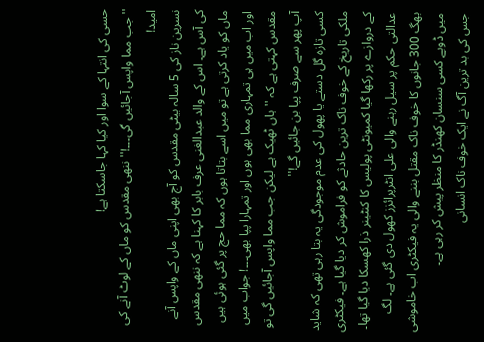حسی کی انتہا کے سوا اور کیا کہا جاسکتا ہے!
''جب مما واپس آجائیں گی۔۔۔!'' ننھی مقدس کو ماں کے لوٹ آنے کی امید!
نسرین ناز کی 5 سالہ بیٹی مقدس کو آج بھی اپنی ماں کے واپس آنے کی آس ہے۔ اس کے والد عبدالغنی عرف بابر کا کہنا ہے کہ ننھی مقدس ماں کو یاد کرتی ہے تو میں اسے بتاتا ہوں کہ مما حج پر گئی ہوئی ہیں اور اب میں ہی تمہاری مما بھی ہوں اور تمہارا پپا بھی۔۔۔! جواب میں مقدس کہتی ہے کہ ''ہاں ٹھیک ہے لیکن جب مما واپس آجائیں گی تو آپ پھر سے صرف پپا بن جائیں گے!''
کسی تازہ گل دستے یا پھول کی عدم موجودگی یہ بتا رہی تھی کہ شاید ملکی تاریخ کے خوف ناک ترین حادثے کو فراموش کر دیا گیا ہے۔ فیکٹری کے دروازے پر رکھا گیا کمیونٹی پولیس کا کنٹینر ذرا کھسکا دیا گیا تھا۔ عدالتی حکم پر سیل رہنے والی علی انٹرپرائزز کھول دی گئی ہے۔ لگ بھگ 300 جانوں کا خوف ناک مقتل بننے والی یہ فیکٹری اب خاموشی میں ڈوبے کسی سنسان کھنڈر کا منظر پیش کر رہی ہے۔
جس کی بد ترین آگ نے ایک خوف ناک انسانی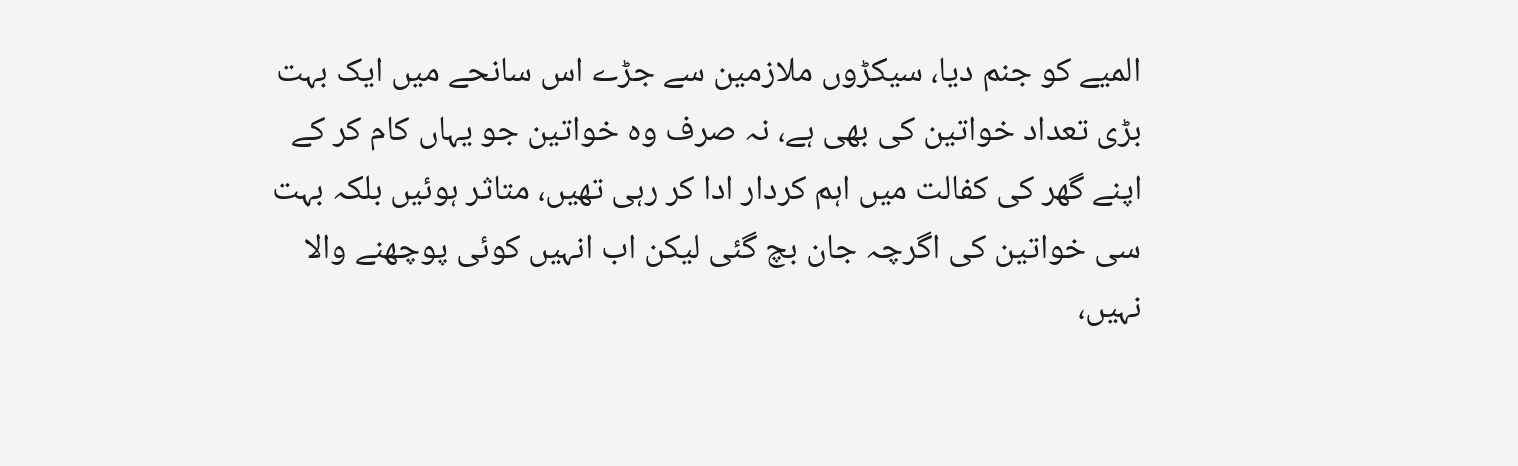المیے کو جنم دیا، سیکڑوں ملازمین سے جڑے اس سانحے میں ایک بہت بڑی تعداد خواتین کی بھی ہے، نہ صرف وہ خواتین جو یہاں کام کر کے اپنے گھر کی کفالت میں اہم کردار ادا کر رہی تھیں، متاثر ہوئیں بلکہ بہت سی خواتین کی اگرچہ جان بچ گئی لیکن اب انہیں کوئی پوچھنے والا نہیں،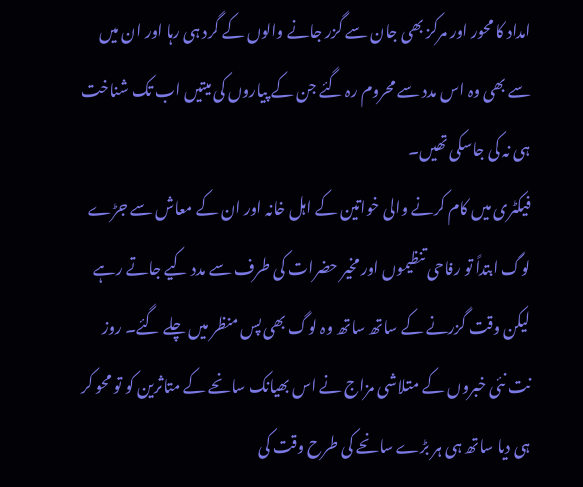امداد کا محور اور مرکز بھی جان سے گزر جانے والوں کے گرد ہی رہا اور ان میں سے بھی وہ اس مدد سے محروم رہ گئے جن کے پیاروں کی میتیں اب تک شناخت ہی نہ کی جاسکی تھیں۔
فیکٹری میں کام کرنے والی خواتین کے اہل خانہ اور ان کے معاش سے جڑے لوگ ابتداً تو رفاحی تنظیموں اور مخیر حضرات کی طرف سے مدد کیے جاتے رہے لیکن وقت گزرنے کے ساتھ ساتھ وہ لوگ بھی پس منظر میں چلے گئے۔ روز نت نئی خبروں کے متلاشی مزاج نے اس بھیانک سانحے کے متاثرین کو تو محو کر ہی دیا ساتھ ہی ہر بڑے سانحے کی طرح وقت کی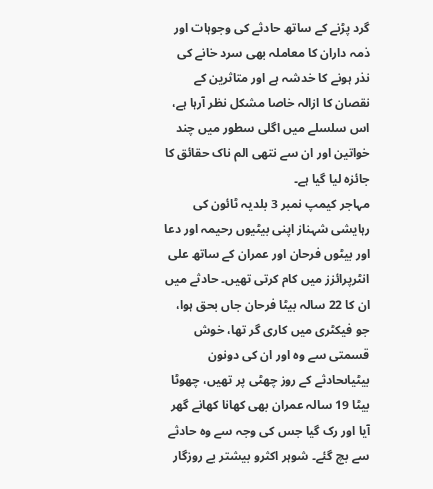گرد پڑنے کے ساتھ حادثے کی وجوہات اور ذمہ داران کا معاملہ بھی سرد خانے کی نذر ہونے کا خدشہ ہے اور متاثرین کے نقصان کا ازالہ خاصا مشکل نظر آرہا ہے، اس سلسلے میں اگلی سطور میں چند خواتین اور ان سے نتھی الم ناک حقائق کا جائزہ لیا گیا ہے۔
مہاجر کیمپ نمبر 3 بلدیہ ٹائون کی رہایشی شہناز اپنی بیٹیوں رحیمہ اور دعا اور بیٹوں فرحان اور عمران کے ساتھ علی انٹرپرائزز میں کام کرتی تھیں۔ حادثے میں ان کا 22 سالہ بیٹا فرحان جاں بحق ہوا، جو فیکٹری میں کاری گر تھا، خوش قسمتی سے وہ اور ان کی دونون بیٹیاںحادثے کے روز چھٹی پر تھیں، چھوٹا بیٹا 19 سالہ عمران بھی کھانا کھانے گھر آیا اور رک گیا جس کی وجہ سے وہ حادثے سے بچ گئے۔ شوہر اکثرو بیشتر بے روزگار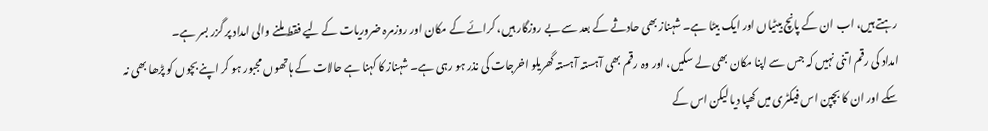رہتے ہیں، اب ان کے پانچ بیٹیاں اور ایک بیٹا ہے۔ شہناز بھی حادثے کے بعد سے بے روزگار ہیں، کرائے کے مکان اور روزمرہ ضروریات کے لیے فقط ملنے والی امداد پر گزر بسر ہے۔
امداد کی رقم اتنی نہیں کہ جس سے اپنا مکان بھی لے سکیں، اور وہ رقم بھی آہستہ آہستہ گھریلو اخرجات کی نذر ہو رہی ہے۔ شہناز کا کہنا ہے حالات کے ہاتھوں مجبور ہو کر اپنے بچوں کو پڑھا بھی نہ سکے اور ان کا بچپن اس فیکٹری میں کھپا دیا لیکن اس کے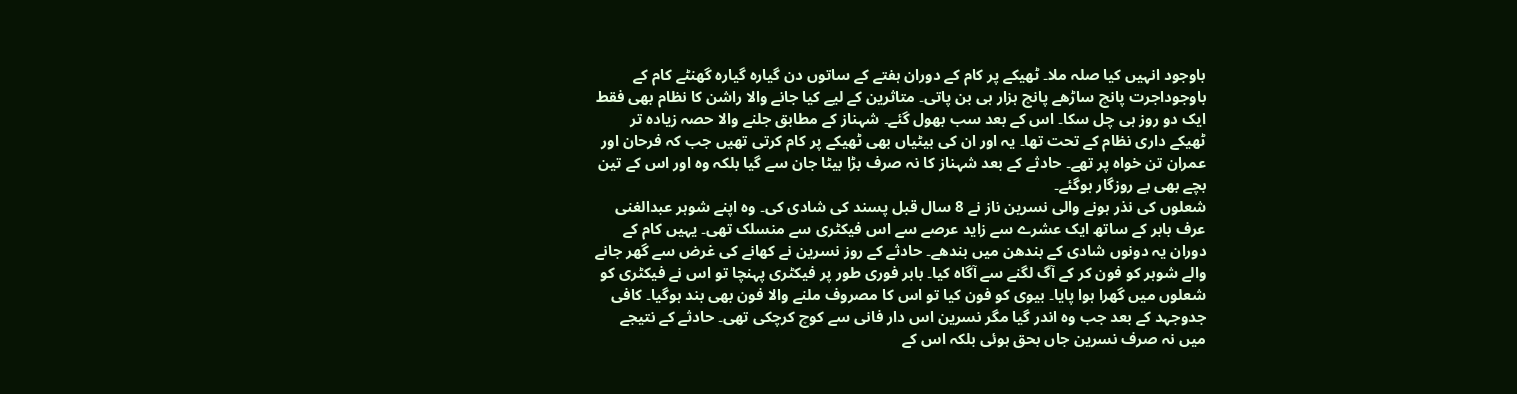باوجود انہیں کیا صلہ ملا۔ ٹھیکے پر کام کے دوران ہفتے کے ساتوں دن گیارہ گیارہ گھنٹے کام کے باوجوداجرت پانچ ساڑھے پانچ ہزار ہی بن پاتی۔ متاثرین کے لیے کیا جانے والا راشن کا نظام بھی فقط ایک دو روز ہی چل سکا۔ اس کے بعد سب بھول گئے۔ شہناز کے مطابق جلنے والا حصہ زیادہ تر ٹھیکے داری نظام کے تحت تھا۔ یہ اور ان کی بیٹیاں بھی ٹھیکے پر کام کرتی تھیں جب کہ فرحان اور عمران تن خواہ پر تھے۔ حادثے کے بعد شہناز کا نہ صرف بڑا بیٹا جان سے گیا بلکہ وہ اور اس کے تین بچے بھی بے روزگار ہوگئے۔
شعلوں کی نذر ہونے والی نسرین ناز نے 8 سال قبل پسند کی شادی کی۔ وہ اپنے شوہر عبدالغنی عرف بابر کے ساتھ ایک عشرے سے زاید عرصے سے اس فیکٹری سے منسلک تھی۔ یہیں کام کے دوران یہ دونوں شادی کے بندھن میں بندھے۔ حادثے کے روز نسرین نے کھانے کی غرض سے گھر جانے والے شوہر کو فون کر کے آگ لگنے سے آگاہ کیا۔ بابر فوری طور پر فیکٹری پہنچا تو اس نے فیکٹری کو شعلوں میں گھرا ہوا پایا۔ بیوی کو فون کیا تو اس کا مصروف ملنے والا فون بھی بند ہوگیا۔ کافی جدوجہد کے بعد جب وہ اندر گیا مگر نسرین اس دار فانی سے کوچ کرچکی تھی۔ حادثے کے نتیجے میں نہ صرف نسرین جاں بحق ہوئی بلکہ اس کے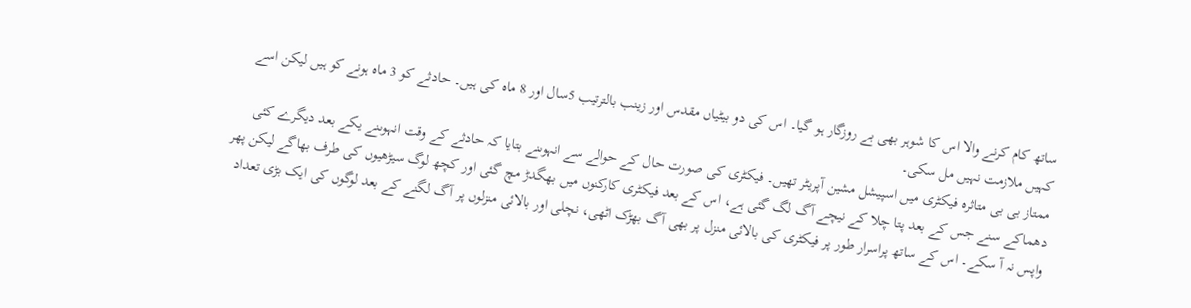ساتھ کام کرنے والا اس کا شوہر بھی بے روزگار ہو گیا۔ اس کی دو بیٹیاں مقدس اور زینب بالترتیب 5سال اور 8 ماہ کی ہیں۔ حادثے کو 3 ماہ ہونے کو ہیں لیکن اسے کہیں ملازمت نہیں مل سکی۔
ممتاز بی بی متاثرہ فیکٹری میں اسپیشل مشین آپریٹر تھیں۔ فیکٹری کی صورت حال کے حوالے سے انہوںنے بتایا کہ حادثے کے وقت انہوںنے یکے بعد دیگرے کئی دھماکے سنے جس کے بعد پتا چلا کے نیچے آگ لگ گئی ہے، اس کے بعد فیکٹری کارکنوں میں بھگدڑ مچ گئی اور کچھ لوگ سیڑھیوں کی طرف بھاگے لیکن پھر واپس نہ آ سکے۔ اس کے ساتھ پراسرار طور پر فیکٹری کی بالائی منزل پر بھی آگ بھڑک اٹھی، نچلی اور بالائی منزلوں پر آگ لگنے کے بعد لوگوں کی ایک بڑی تعداد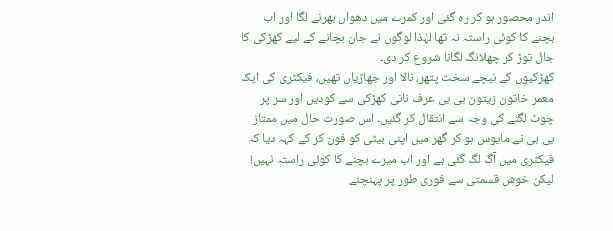اندر محصور ہو کر رہ گئی اور کمرے میں دھواں بھرنے لگا اور اب بچنے کا کوئی راستہ نہ تھا لہٰذا لوگوں نے جان بچانے کے لیے کھڑکی کا جال توڑ کر چھلانگ لگانا شروع کر دی۔
کھڑکیوں کے نیچے سخت پتھر، نالا اور جھاڑیاں تھیں، فیکٹری کی ایک معمر خاتون زیتون بی بی عرف نانی کھڑکی سے کودیں اور سر پر چوٹ لگنے کی وجہ سے انتقال کر گئیں۔ اس صورت حال میں ممتاز بی بی نے مایوس ہو کر گھر میں اپنی بیٹی کو فون کر کے کہہ دیا کہ فیکٹری میں آگ لگ گئی ہے اور اب میرے بچنے کا کوئی راستہ نہیں! لیکن خوش قسمتی سے فوری طور پر پہنچنے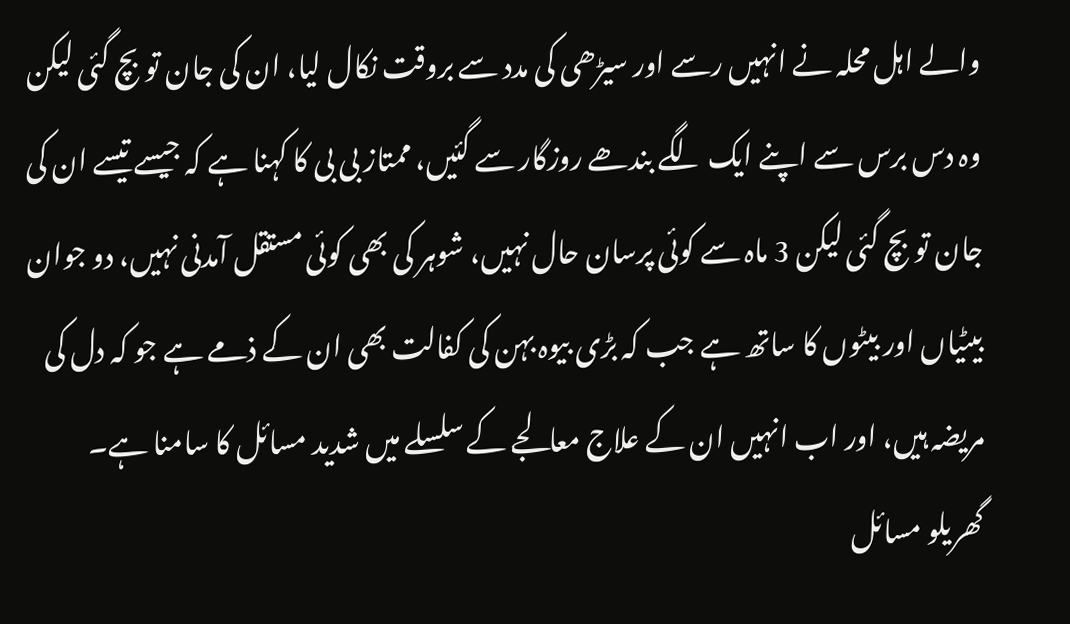والے اہل محلہ نے انہیں رسے اور سیڑھی کی مدد سے بروقت نکال لیا، ان کی جان تو بچ گئی لیکن وہ دس برس سے اپنے ایک لگے بندھے روزگار سے گئیں، ممتاز بی بی کا کہنا ہے کہ جیسے تیسے ان کی جان تو بچ گئی لیکن 3 ماہ سے کوئی پرسان حال نہیں، شوہر کی بھی کوئی مستقل آمدنی نہیں، دو جوان بیٹیاں اور بیٹوں کا ساتھ ہے جب کہ بڑی بیوہ بہن کی کفالت بھی ان کے ذمے ہے جو کہ دل کی مریضہ ہیں، اور اب انہیں ان کے علاج معالجے کے سلسلے میں شدید مسائل کا سامنا ہے۔
گھریلو مسائل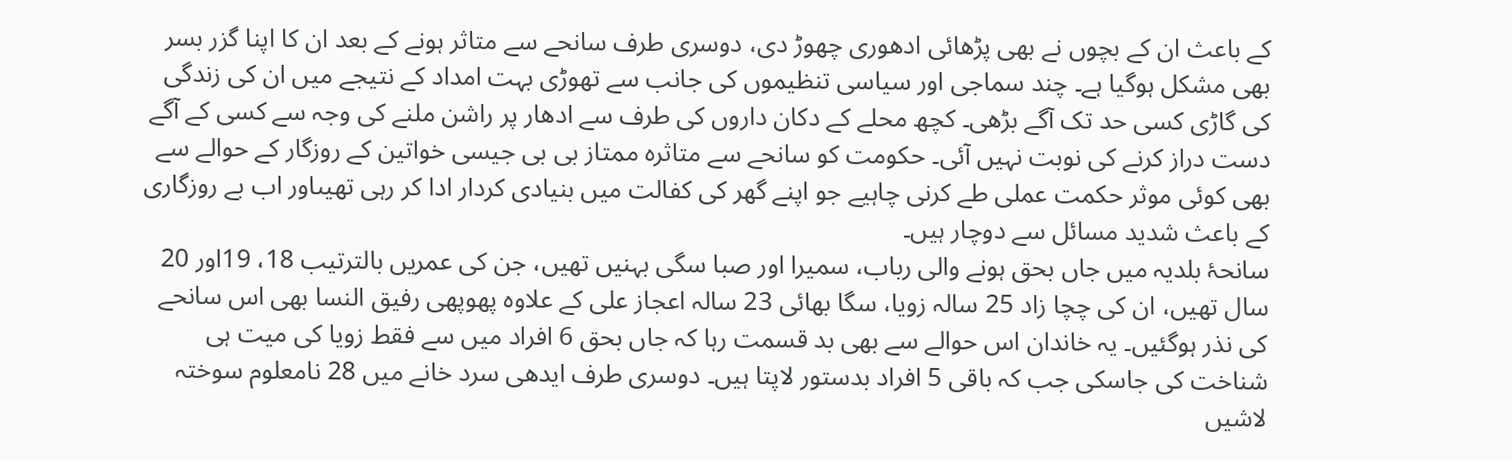کے باعث ان کے بچوں نے بھی پڑھائی ادھوری چھوڑ دی، دوسری طرف سانحے سے متاثر ہونے کے بعد ان کا اپنا گزر بسر بھی مشکل ہوگیا ہے۔ چند سماجی اور سیاسی تنظیموں کی جانب سے تھوڑی بہت امداد کے نتیجے میں ان کی زندگی کی گاڑی کسی حد تک آگے بڑھی۔ کچھ محلے کے دکان داروں کی طرف سے ادھار پر راشن ملنے کی وجہ سے کسی کے آگے دست دراز کرنے کی نوبت نہیں آئی۔ حکومت کو سانحے سے متاثرہ ممتاز بی بی جیسی خواتین کے روزگار کے حوالے سے بھی کوئی موثر حکمت عملی طے کرنی چاہیے جو اپنے گھر کی کفالت میں بنیادی کردار ادا کر رہی تھیںاور اب بے روزگاری کے باعث شدید مسائل سے دوچار ہیں۔
سانحۂ بلدیہ میں جاں بحق ہونے والی رباب، سمیرا اور صبا سگی بہنیں تھیں، جن کی عمریں بالترتیب 18، 19اور 20 سال تھیں، ان کی چچا زاد 25 سالہ زویا، سگا بھائی 23 سالہ اعجاز علی کے علاوہ پھوپھی رفیق النسا بھی اس سانحے کی نذر ہوگئیں۔ یہ خاندان اس حوالے سے بھی بد قسمت رہا کہ جاں بحق 6 افراد میں سے فقط زویا کی میت ہی شناخت کی جاسکی جب کہ باقی 5 افراد بدستور لاپتا ہیں۔ دوسری طرف ایدھی سرد خانے میں 28 نامعلوم سوختہ لاشیں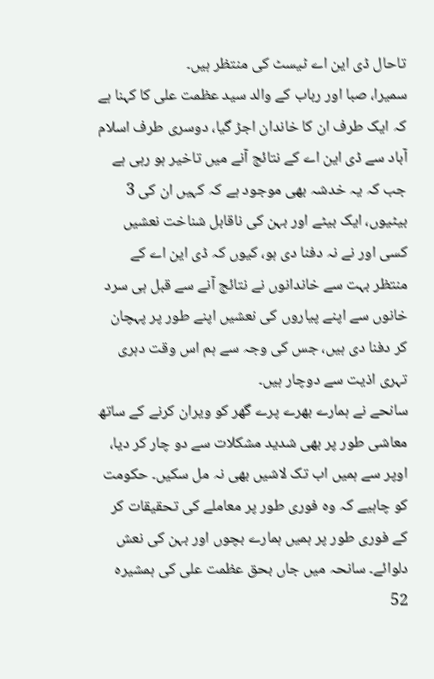تاحال ڈی این اے ٹیسٹ کی منتظر ہیں۔
سمیرا، صبا اور رباب کے والد سید عظمت علی کا کہنا ہے کہ ایک طرف ان کا خاندان اجڑ گیا، دوسری طرف اسلام آباد سے ڈی این اے کے نتائج آنے میں تاخیر ہو رہی ہے جب کہ یہ خدشہ بھی موجود ہے کہ کہیں ان کی 3 بیٹیوں، ایک بیٹے اور بہن کی ناقابل شناخت نعشیں کسی اور نے نہ دفنا دی ہو، کیوں کہ ڈی این اے کے منتظر بہت سے خاندانوں نے نتائج آنے سے قبل ہی سرد خانوں سے اپنے پیاروں کی نعشیں اپنے طور پر پہچان کر دفنا دی ہیں، جس کی وجہ سے ہم اس وقت دہری تہری اذیت سے دوچار ہیں۔
سانحے نے ہمارے بھرے پرے گھر کو ویران کرنے کے ساتھ معاشی طور پر بھی شدید مشکلات سے دو چار کر دیا، اوپر سے ہمیں اب تک لاشیں بھی نہ مل سکیں۔ حکومت کو چاہیے کہ وہ فوری طور پر معاملے کی تحقیقات کر کے فوری طور پر ہمیں ہمارے بچوں اور بہن کی نعش دلوائے۔ سانحہ میں جاں بحق عظمت علی کی ہمشیرہ 52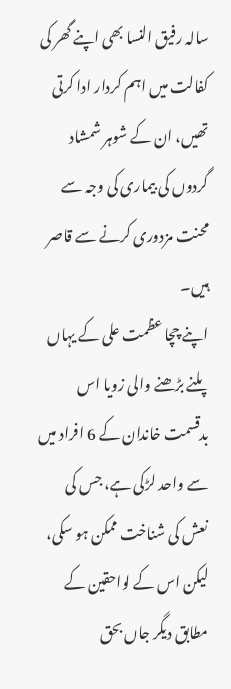سالہ رفیق النسا بھی اپنے گھر کی کفالت میں اہم کردار ادا کرتی تھیں، ان کے شوہر شمشاد گردوں کی بیماری کی وجہ سے محنت مزدوری کرنے سے قاصر ہیں۔
اپنے چچا عظمت علی کے یہاں پلنے بڑھنے والی زویا اس بدقسمت خاندان کے 6 افراد میں سے واحد لڑکی ہے، جس کی نعش کی شناخت ممکن ہو سکی، لیکن اس کے لواحقین کے مطابق دیگر جاں بحق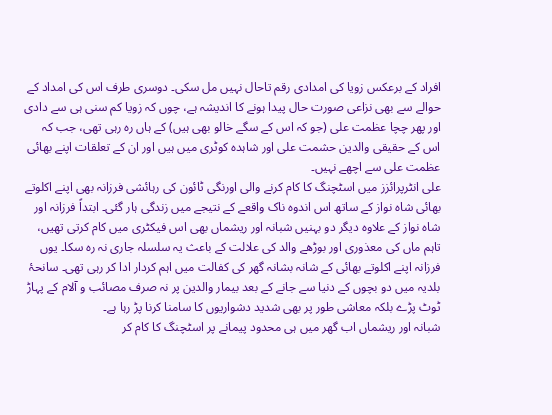افراد کے برعکس زویا کی امدادی رقم تاحال نہیں مل سکی۔ دوسری طرف اس کی امداد کے حوالے سے بھی نزاعی صورت حال پیدا ہونے کا اندیشہ ہے، چوں کہ زویا کم سنی ہی سے دادی اور پھر چچا عظمت علی (جو کہ اس کے سگے خالو بھی ہیں) کے ہاں رہ رہی تھی، جب کہ اس کے حقیقی والدین حشمت علی اور شاہدہ کوٹری میں ہیں اور ان کے تعلقات اپنے بھائی عظمت علی سے اچھے نہیں۔
علی انٹرپرائزز میں اسٹچنگ کا کام کرنے والی اورنگی ٹائون کی رہائشی فرزانہ بھی اپنے اکلوتے بھائی شاہ نواز کے ساتھ اس اندوہ ناک واقعے کے نتیجے میں زندگی ہار گئی۔ ابتداً فرزانہ اور شاہ نواز کے علاوہ دیگر دو بہنیں شبانہ اور ریشماں بھی اس فیکٹری میں کام کرتی تھیں، تاہم ماں کی معذوری اور بوڑھے والد کی علالت کے باعث یہ سلسلہ جاری نہ رہ سکا۔ یوں فرزانہ اپنے اکلوتے بھائی کے شانہ بشانہ گھر کی کفالت میں اہم کردار ادا کر رہی تھی۔ سانحۂ بلدیہ میں دو بچوں کے دنیا سے جانے کے بعد بیمار والدین پر نہ صرف مصائب و آلام کے پہاڑ ٹوٹ پڑے بلکہ معاشی طور پر بھی شدید دشواریوں کا سامنا کرنا پڑ رہا ہے۔
شبانہ اور ریشماں اب گھر میں ہی محدود پیمانے پر اسٹچنگ کا کام کر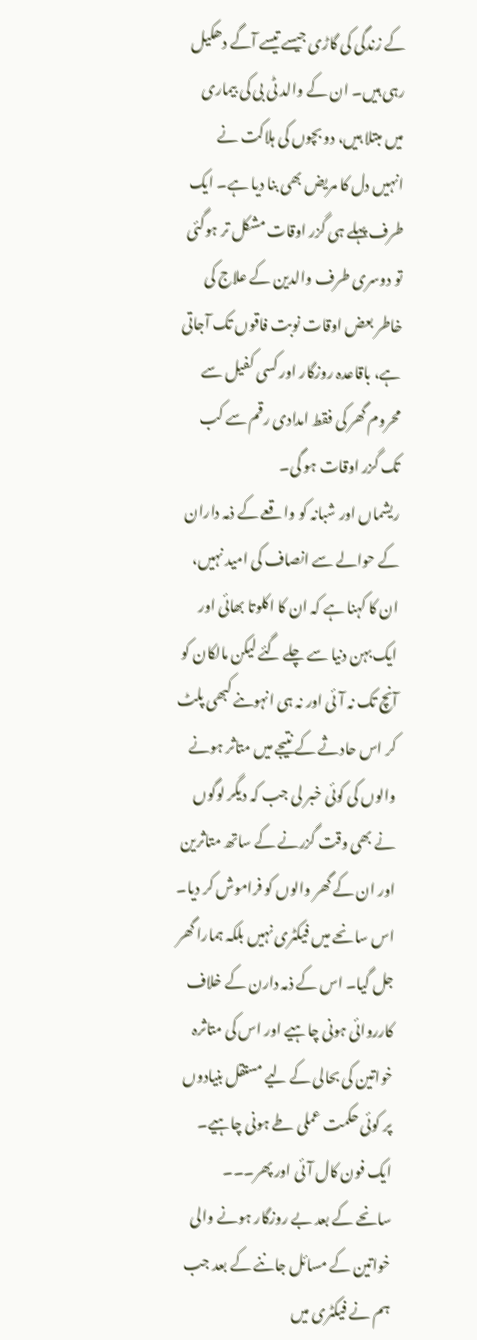کے زندگی کی گاڑی جیسے تیسے آگے دھکیل رہی ہیں۔ ان کے والد ٹی بی کی بیماری میں مبتلا ہیں، دو بچوں کی ہلاکت نے انہیں دل کا مریض بھی بنا دیا ہے۔ ایک طرف پہلے ہی گزر اوقات مشکل تر ہوگئی تو دوسری طرف والدین کے علاج کی خاطر بعض اوقات نوبت فاقوں تک آجاتی ہے، باقاعدہ روزگار اور کسی کفیل سے محروم گھر کی فقط امدادی رقم سے کب تک گزر اوقات ہو گی۔
ریشماں اور شبانہ کو واقعے کے ذمہ داران کے حوالے سے انصاف کی امید نہیں، ان کا کہنا ہے کہ ان کا اکلوتا بھائی اور ایک بہن دنیا سے چلے گئے لیکن مالکان کو آنچ تک نہ آئی اور نہ ہی انہوںنے کبھی پلٹ کر اس حادثے کے نتیجے میں متاثر ہونے والوں کی کوئی خبر لی جب کہ دیگر لوگوں نے بھی وقت گزرنے کے ساتھ متاثرین اور ان کے گھر والوں کو فراموش کر دیا۔ اس سانحے میں فیکٹری نہیں بلکہ ہمارا گھر جل گیا۔ اس کے ذمہ دارن کے خلاف کارروائی ہونی چاہیے اور اس کی متاثرہ خواتین کی بحالی کے لیے مستقل بنیادوں پر کوئی حکمت عملی طے ہونی چاہیے۔
ایک فون کال آئی اور پھر۔۔۔
سانحے کے بعد بے روزگار ہونے والی خواتین کے مسائل جاننے کے بعد جب ہم نے فیکٹری میں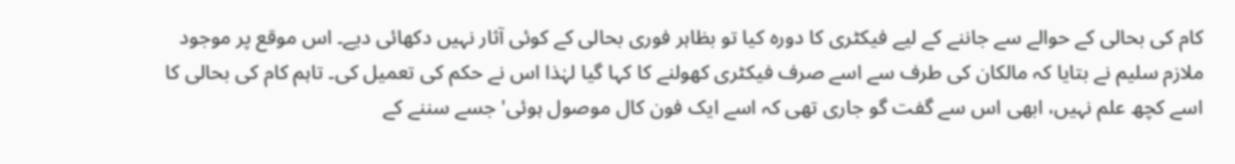کام کی بحالی کے حوالے سے جاننے کے لیے فیکٹری کا دورہ کیا تو بظاہر فوری بحالی کے کوئی آثار نہیں دکھائی دیے۔ اس موقع پر موجود ملازم سلیم نے بتایا کہ مالکان کی طرف سے اسے صرف فیکٹری کھولنے کا کہا گیا لہٰذا اس نے حکم کی تعمیل کی۔ تاہم کام کی بحالی کا اسے کچھ علم نہیں، ابھی اس سے گفت گو جاری تھی کہ اسے ایک فون کال موصول ہوئی' جسے سننے کے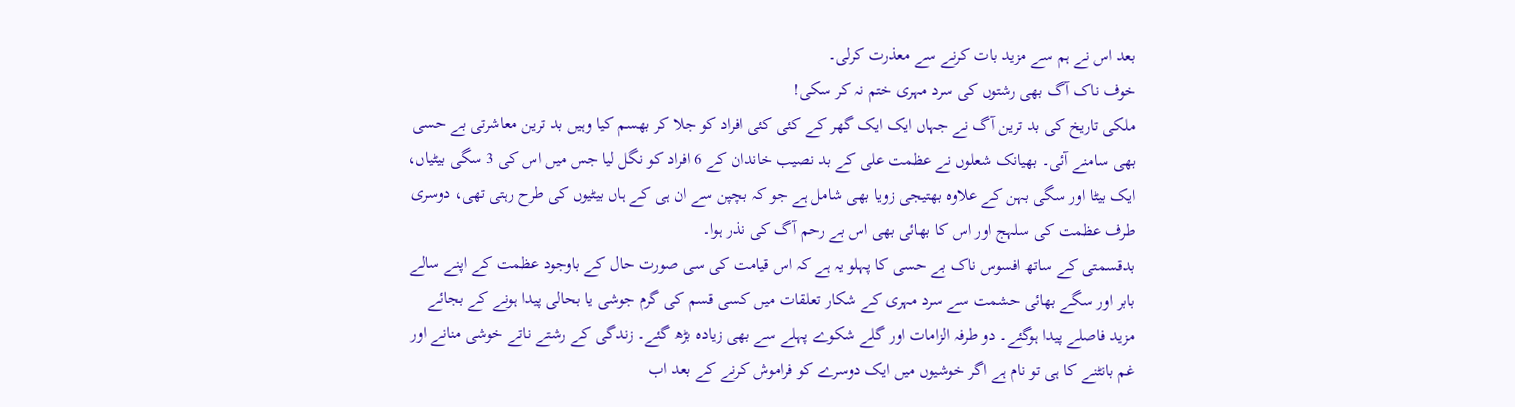بعد اس نے ہم سے مزید بات کرنے سے معذرت کرلی۔
خوف ناک آگ بھی رشتوں کی سرد مہری ختم نہ کر سکی!
ملکی تاریخ کی بد ترین آگ نے جہاں ایک ایک گھر کے کئی کئی افراد کو جلا کر بھسم کیا وہیں بد ترین معاشرتی بے حسی بھی سامنے آئی۔ بھیانک شعلوں نے عظمت علی کے بد نصیب خاندان کے 6 افراد کو نگل لیا جس میں اس کی 3 سگی بیٹیاں، ایک بیٹا اور سگی بہن کے علاوہ بھتیجی زویا بھی شامل ہے جو کہ بچپن سے ان ہی کے ہاں بیٹیوں کی طرح رہتی تھی، دوسری طرف عظمت کی سلہج اور اس کا بھائی بھی اس بے رحم آگ کی نذر ہوا۔
بدقسمتی کے ساتھ افسوس ناک بے حسی کا پہلو یہ ہے کہ اس قیامت کی سی صورت حال کے باوجود عظمت کے اپنے سالے بابر اور سگے بھائی حشمت سے سرد مہری کے شکار تعلقات میں کسی قسم کی گرم جوشی یا بحالی پیدا ہونے کے بجائے مزید فاصلے پیدا ہوگئے۔ دو طرفہ الزامات اور گلے شکوے پہلے سے بھی زیادہ بڑھ گئے۔ زندگی کے رشتے ناتے خوشی منانے اور غم بانٹنے کا ہی تو نام ہے اگر خوشیوں میں ایک دوسرے کو فراموش کرنے کے بعد اب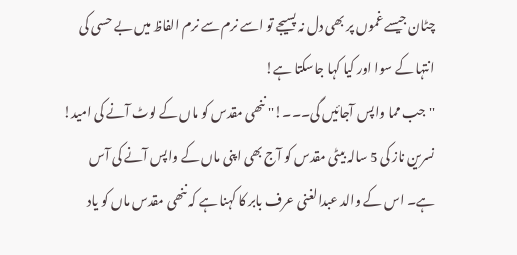چٹان جیسے غموں پر بھی دل نہ پسیجے تو اسے نرم سے نرم الفاظ میں بے حسی کی انتہا کے سوا اور کیا کہا جاسکتا ہے!
''جب مما واپس آجائیں گی۔۔۔!'' ننھی مقدس کو ماں کے لوٹ آنے کی امید!
نسرین ناز کی 5 سالہ بیٹی مقدس کو آج بھی اپنی ماں کے واپس آنے کی آس ہے۔ اس کے والد عبدالغنی عرف بابر کا کہنا ہے کہ ننھی مقدس ماں کو یاد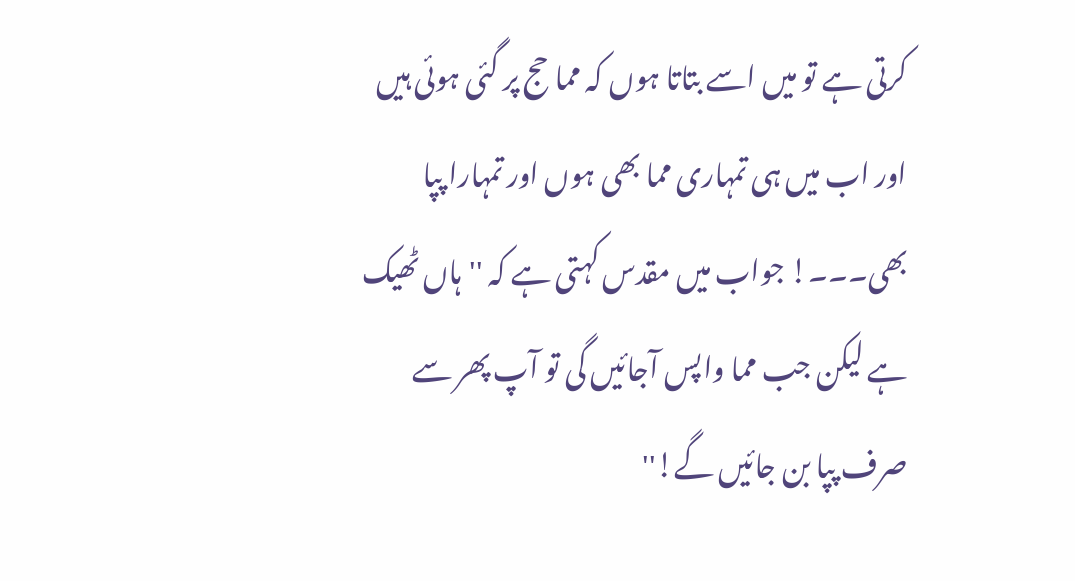کرتی ہے تو میں اسے بتاتا ہوں کہ مما حج پر گئی ہوئی ہیں اور اب میں ہی تمہاری مما بھی ہوں اور تمہارا پپا بھی۔۔۔! جواب میں مقدس کہتی ہے کہ ''ہاں ٹھیک ہے لیکن جب مما واپس آجائیں گی تو آپ پھر سے صرف پپا بن جائیں گے!''